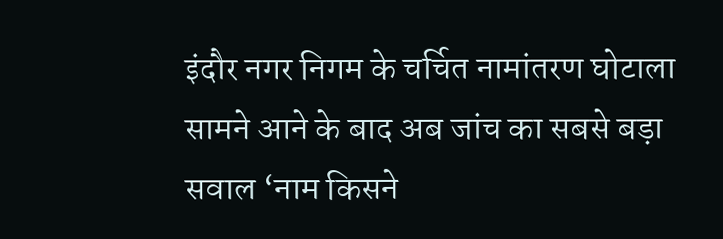इंदौर नगर निगम के चर्चित नामांतरण घोटाला सामने आने के बाद अब जांच का सबसे बड़ा सवाल ‘नाम किसने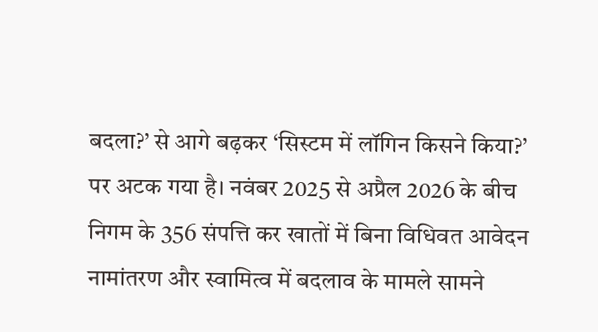बदला?’ से आगे बढ़कर ‘सिस्टम में लॉगिन किसने किया?’ पर अटक गया है। नवंबर 2025 से अप्रैल 2026 के बीच निगम के 356 संपत्ति कर खातों में बिना विधिवत आवेदन नामांतरण और स्वामित्व में बदलाव के मामले सामने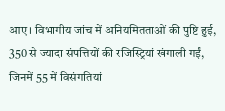आए। विभागीय जांच में अनियमितताओं की पुष्टि हुई, 350 से ज्यादा संपत्तियों की रजिस्ट्रियां खंगाली गईं, जिनमें 55 में विसंगतियां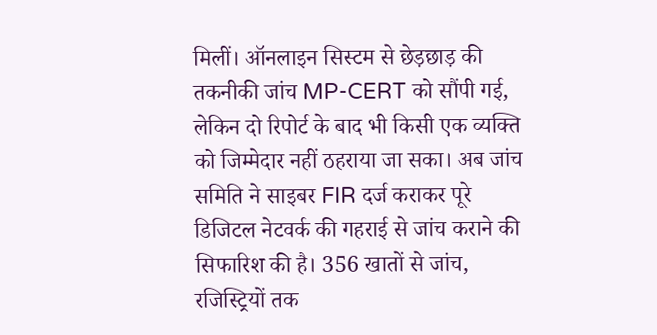मिलीं। ऑनलाइन सिस्टम से छेड़छाड़ की तकनीकी जांच MP-CERT को सौंपी गई, लेकिन दो रिपोर्ट के बाद भी किसी एक व्यक्ति को जिम्मेदार नहीं ठहराया जा सका। अब जांच समिति ने साइबर FIR दर्ज कराकर पूरे डिजिटल नेटवर्क की गहराई से जांच कराने की सिफारिश की है। 356 खातों से जांच, रजिस्ट्रियों तक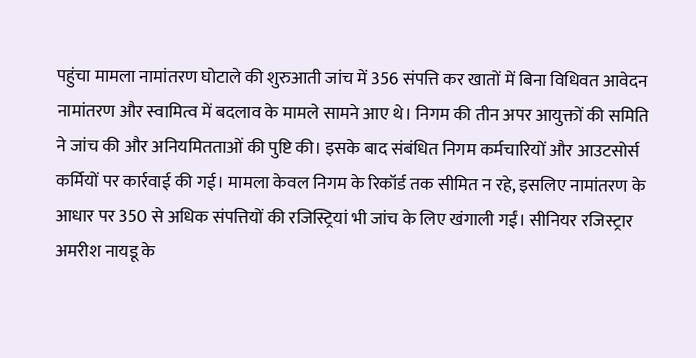पहुंचा मामला नामांतरण घोटाले की शुरुआती जांच में 356 संपत्ति कर खातों में बिना विधिवत आवेदन नामांतरण और स्वामित्व में बदलाव के मामले सामने आए थे। निगम की तीन अपर आयुक्तों की समिति ने जांच की और अनियमितताओं की पुष्टि की। इसके बाद संबंधित निगम कर्मचारियों और आउटसोर्स कर्मियों पर कार्रवाई की गई। मामला केवल निगम के रिकॉर्ड तक सीमित न रहे, इसलिए नामांतरण के आधार पर 350 से अधिक संपत्तियों की रजिस्ट्रियां भी जांच के लिए खंगाली गईं। सीनियर रजिस्ट्रार अमरीश नायडू के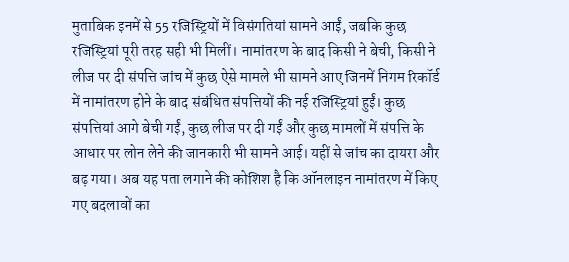मुताबिक इनमें से 55 रजिस्ट्रियों में विसंगतियां सामने आईं, जबकि कुछ रजिस्ट्रियां पूरी तरह सही भी मिलीं। नामांतरण के बाद किसी ने बेची, किसी ने लीज पर दी संपत्ति जांच में कुछ ऐसे मामले भी सामने आए जिनमें निगम रिकॉर्ड में नामांतरण होने के बाद संबंधित संपत्तियों की नई रजिस्ट्रियां हुईं। कुछ संपत्तियां आगे बेची गईं, कुछ लीज पर दी गईं और कुछ मामलों में संपत्ति के आधार पर लोन लेने की जानकारी भी सामने आई। यहीं से जांच का दायरा और बढ़ गया। अब यह पता लगाने की कोशिश है कि ऑनलाइन नामांतरण में किए गए बदलावों का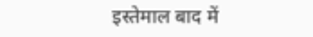इस्तेमाल बाद में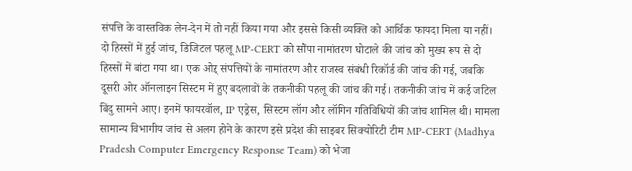संपत्ति के वास्तविक लेन-देन में तो नहीं किया गया और इससे किसी व्यक्ति को आर्थिक फायदा मिला या नहीं। दो हिस्सों में हुई जांच, डिजिटल पहलू MP-CERT को सौंपा नामांतरण घोटाले की जांच को मुख्य रूप से दो हिस्सों में बांटा गया था। एक ओऱ् संपत्तियों के नामांतरण और राजस्व संबंधी रिकॉर्ड की जांच की गई, जबकि दूसरी ओर ऑनलाइन सिस्टम में हुए बदलावों के तकनीकी पहलू की जांच की गई। तकनीकी जांच में कई जटिल बिंदु सामने आए। इनमें फायरवॉल, IP एड्रेस, सिस्टम लॉग और लॉगिन गतिविधियों की जांच शामिल थी। मामला सामान्य विभागीय जांच से अलग होने के कारण इसे प्रदेश की साइबर सिक्योरिटी टीम MP-CERT (Madhya Pradesh Computer Emergency Response Team) को भेजा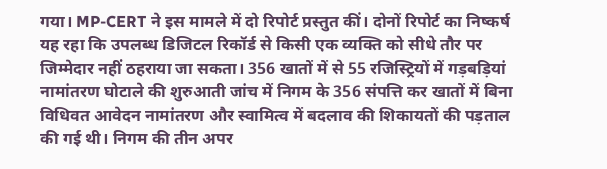गया। MP-CERT ने इस मामले में दो रिपोर्ट प्रस्तुत कीं। दोनों रिपोर्ट का निष्कर्ष यह रहा कि उपलब्ध डिजिटल रिकॉर्ड से किसी एक व्यक्ति को सीधे तौर पर जिम्मेदार नहीं ठहराया जा सकता। 356 खातों में से 55 रजिस्ट्रियों में गड़बड़ियां नामांतरण घोटाले की शुरुआती जांच में निगम के 356 संपत्ति कर खातों में बिना विधिवत आवेदन नामांतरण और स्वामित्व में बदलाव की शिकायतों की पड़ताल की गई थी। निगम की तीन अपर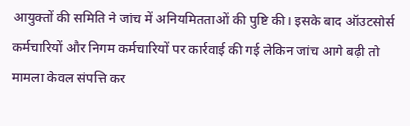आयुक्तों की समिति ने जांच में अनियमितताओं की पुष्टि की। इसके बाद ऑउटसोर्स कर्मचारियों और निगम कर्मचारियों पर कार्रवाई की गई लेकिन जांच आगे बढ़ी तो मामला केवल संपत्ति कर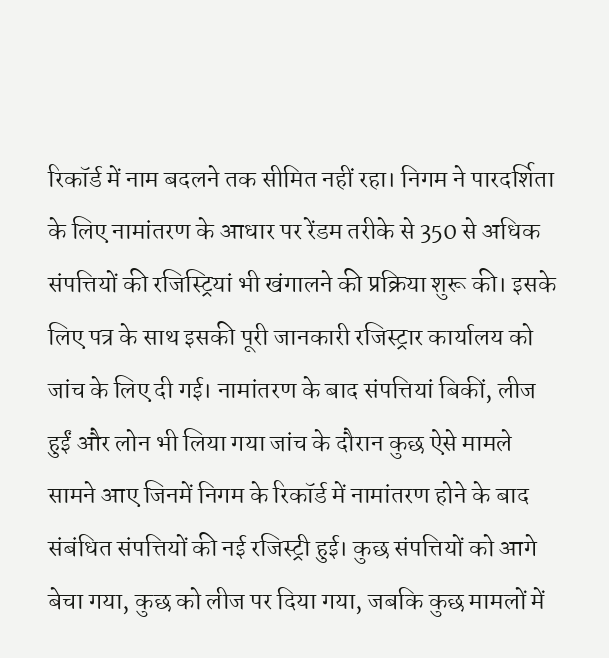रिकॉर्ड में नाम बदलने तक सीमित नहीं रहा। निगम ने पारदर्शिता के लिए नामांतरण के आधार पर रेंडम तरीके से 350 से अधिक संपत्तियों की रजिस्ट्रियां भी खंगालने की प्रक्रिया शुरू की। इसके लिए पत्र के साथ इसकी पूरी जानकारी रजिस्ट्रार कार्यालय को जांच के लिए दी गई। नामांतरण के बाद संपत्तियां बिकीं, लीज हुईं और लोन भी लिया गया जांच के दौरान कुछ ऐसे मामले सामने आए जिनमें निगम के रिकॉर्ड में नामांतरण होने के बाद संबंधित संपत्तियों की नई रजिस्ट्री हुई। कुछ संपत्तियों को आगे बेचा गया, कुछ को लीज पर दिया गया, जबकि कुछ मामलों में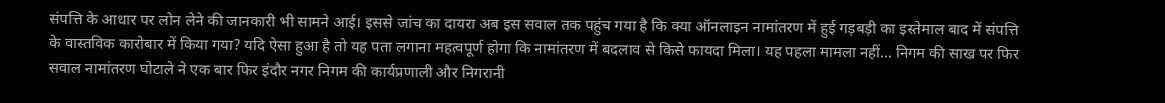संपत्ति के आधार पर लोन लेने की जानकारी भी सामने आई। इससे जांच का दायरा अब इस सवाल तक पहुंच गया है कि क्या ऑनलाइन नामांतरण में हुई गड़बड़ी का इस्तेमाल बाद में संपत्ति के वास्तविक कारोबार में किया गया? यदि ऐसा हुआ है तो यह पता लगाना महत्वपूर्ण होगा कि नामांतरण में बदलाव से किसे फायदा मिला। यह पहला मामला नहीं… निगम की साख पर फिर सवाल नामांतरण घोटाले ने एक बार फिर इंदौर नगर निगम की कार्यप्रणाली और निगरानी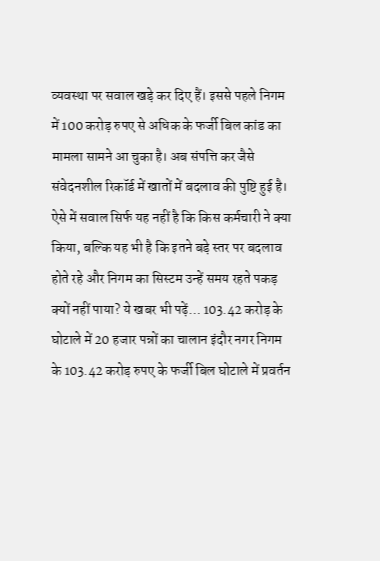व्यवस्था पर सवाल खड़े कर दिए हैं। इससे पहले निगम में 100 करोड़ रुपए से अधिक के फर्जी बिल कांड का मामला सामने आ चुका है। अब संपत्ति कर जैसे संवेदनशील रिकॉर्ड में खातों में बदलाव की पुष्टि हुई है। ऐसे में सवाल सिर्फ यह नहीं है कि किस कर्मचारी ने क्या किया, बल्कि यह भी है कि इतने बड़े स्तर पर बदलाव होते रहे और निगम का सिस्टम उन्हें समय रहते पकड़ क्यों नहीं पाया? ये खबर भी पढ़ें… 103.42 करोड़ के घोटाले में 20 हजार पन्नों का चालान इंदौर नगर निगम के 103.42 करोड़ रुपए के फर्जी बिल घोटाले में प्रवर्तन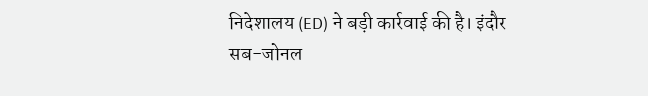निदेशालय (ED) ने बड़ी कार्रवाई की है। इंदौर सब-जोनल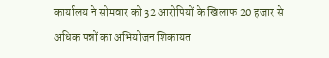कार्यालय ने सोमवार को 32 आरोपियों के खिलाफ 20 हजार से अधिक पन्नों का अभियोजन शिकायत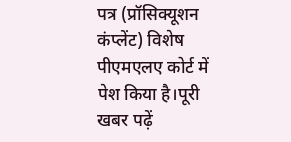पत्र (प्रॉसिक्यूशन कंप्लेंट) विशेष पीएमएलए कोर्ट में पेश किया है।पूरी खबर पढ़ें